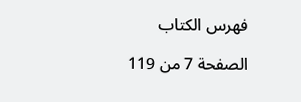فهرس الكتاب

الصفحة 7 من 119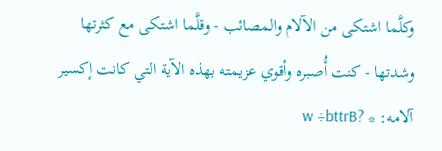وكلَّما اشتكى من الآلام والمصائب - وقلَّما اشتكى مع كثرتها وشدتها - كنت أُصبره وأقوي عزيمته بهذه الآية التي كانت إكسير آلامه: * ?w ÷bttrB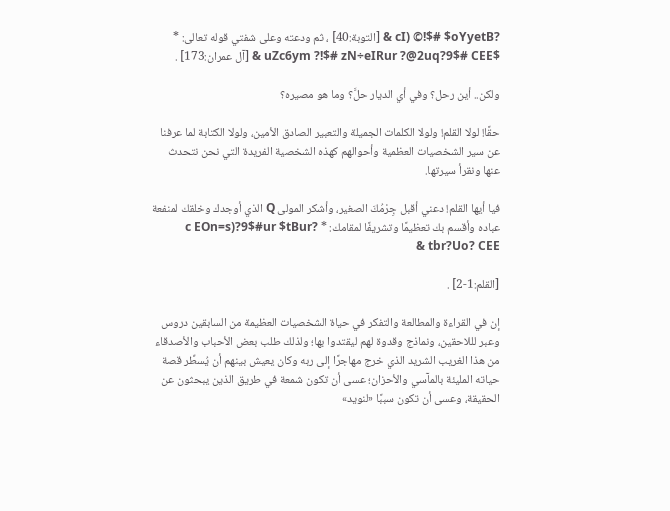?cI) ©!$# $oYyetB & [التوبة:40] ، ثم ودعته وعلى شفتي قوله تعالى: * $uZc6ym ?!$# zN÷eIRur ?@2uq?9$# CEE & [آل عمران:173] .

ولكن.. أين رحل؟ وفي أي الديار حلَّ؟ وما هو مصيره؟

حقًا! لولا القلم! ولولا الكلمات الجميلة والتعبير الصادق الأمين، ولولا الكتابة لما عرفنا عن سير الشخصيات العظمية وأحوالهم كهذه الشخصية الفريدة التي نحن نتحدث عنها ونقرأ سيرتها.

فيا أيها القلم! دعني أقبل جِرْمُكَ الصغير، وأشكر المولى Q الذي أوجدك وخلقك لمنفعة عباده وأقسم بك تعظيمًا وتشريفًا لمقامك: * ?c EOn=s)?9$#ur $tBur tbr?Uo? CEE &

[القلم:1-2] .

إن في القراءة والمطالعة والتفكر في حياة الشخصيات العظيمة من السابقين دروس وعبر لللاحقين، ونماذج وقدوة لهم ليقتدوا بها؛ ولذلك طلب بعض الأحباب والأصدقاء من هذا الغريب الشريد الذي خرج مهاجرًا إلى ربه وكان يعيش بينهم أن يُسطِّر قصة حياته المليئة بالمآسي والأحزان؛ عسى أن تكون شمعة في طريق الذين يبحثون عن الحقيقة، وعسى أن تكون سببًا «لنويد»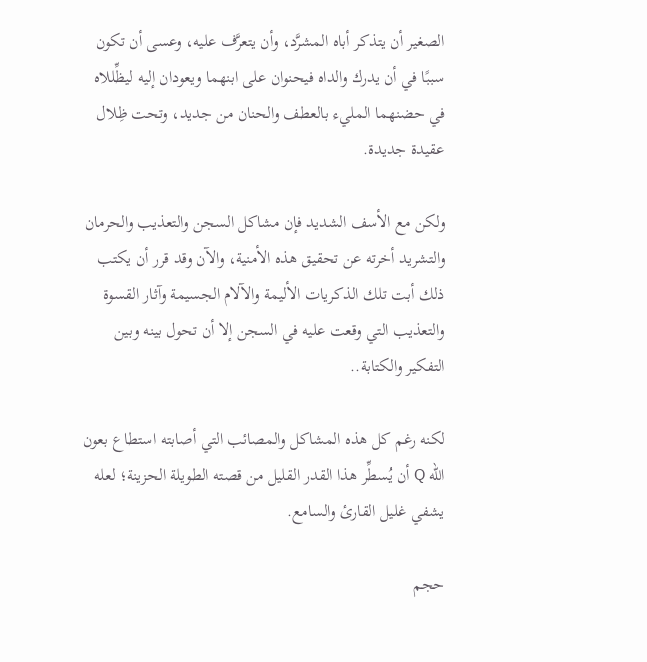الصغير أن يتذكر أباه المشرَّد، وأن يتعرَّف عليه، وعسى أن تكون سببًا في أن يدرك والداه فيحنوان على ابنهما ويعودان إليه ليظِّللاه في حضنهما المليء بالعطف والحنان من جديد، وتحت ظِلال عقيدة جديدة.

ولكن مع الأسف الشديد فإن مشاكل السجن والتعذيب والحرمان والتشريد أخرته عن تحقيق هذه الأمنية، والآن وقد قرر أن يكتب ذلك أبت تلك الذكريات الأليمة والآلام الجسيمة وآثار القسوة والتعذيب التي وقعت عليه في السجن إلا أن تحول بينه وبين التفكير والكتابة..

لكنه رغم كل هذه المشاكل والمصائب التي أصابته استطاع بعون الله Q أن يُسطِّر هذا القدر القليل من قصته الطويلة الحزينة؛ لعله يشفي غليل القارئ والسامع.

حجم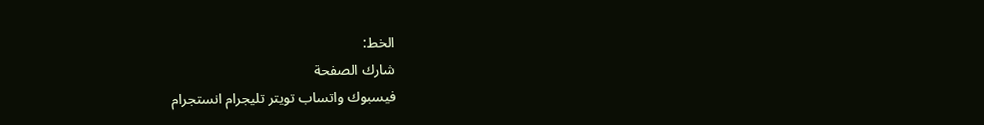الخط:
شارك الصفحة
فيسبوك واتساب تويتر تليجرام انستجرام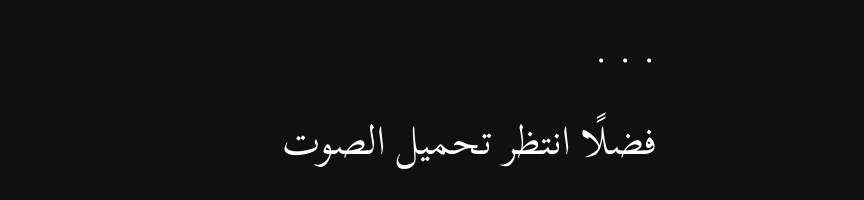. . .
فضلًا انتظر تحميل الصوت